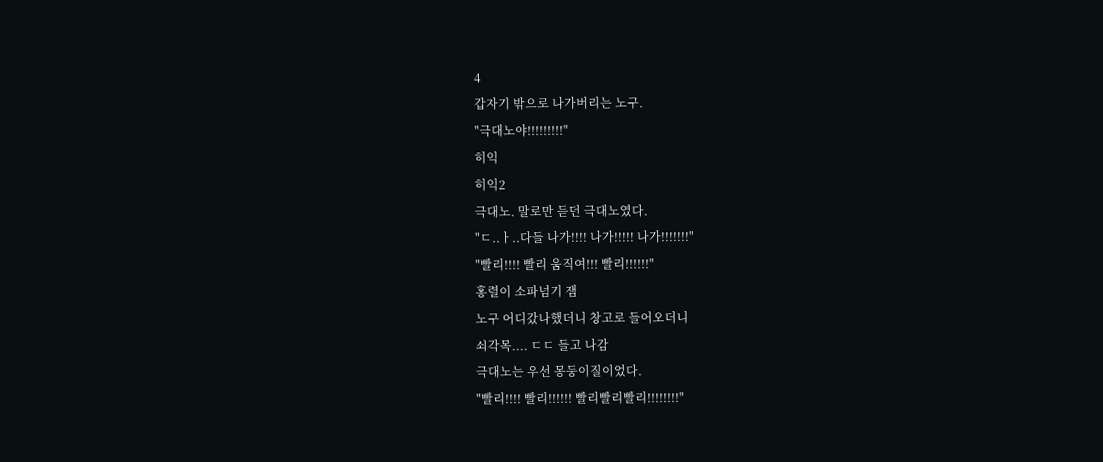4
갑자기 밖으로 나가버리는 노구.
"극대노야!!!!!!!!!"
히익
히익2
극대노. 말로만 듣던 극대노였다.
"ㄷ..ㅏ..다들 나가!!!! 나가!!!!! 나가!!!!!!!"
"빨리!!!! 빨리 움직여!!! 빨리!!!!!!"
홍렬이 소파넘기 잼
노구 어디갔나했더니 창고로 들어오더니
쇠각목.... ㄷㄷ 들고 나감
극대노는 우선 몽둥이질이었다.
"빨리!!!! 빨리!!!!!! 빨리빨리빨리!!!!!!!!"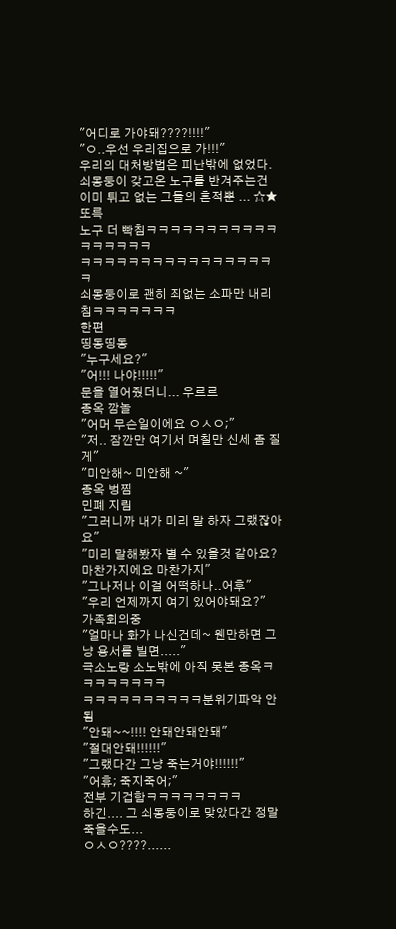"어디로 가야돼????!!!!"
"ㅇ..우선 우리집으로 가!!!"
우리의 대처방법은 피난밖에 없었다.
쇠몽둥이 갖고온 노구를 반겨주는건
이미 튀고 없는 그들의 흔적뿐 ... ☆★ 또륵
노구 더 빡침ㅋㅋㅋㅋㅋㅋㅋㅋㅋㅋㅋㅋㅋㅋㅋㅋㅋ
ㅋㅋㅋㅋㅋㅋㅋㅋㅋㅋㅋㅋㅋㅋㅋㅋㅋ
쇠몽둥이로 괜히 죄없는 소파만 내리침ㅋㅋㅋㅋㅋㅋㅋ
한편
띵동띵동
"누구세요?"
"어!!! 나야!!!!!"
문을 열어줬더니... 우르르
종옥 깜놀
"어머 무슨일이에요 ㅇㅅㅇ;"
"저.. 잠깐만 여기서 며칠만 신세 좀 질게"
"미안해~ 미안해 ~"
종옥 벙찜
민폐 지림
"그러니까 내가 미리 말 하자 그랬잖아요"
"미리 말해봤자 별 수 있을것 같아요? 마찬가지에요 마찬가지"
"그나저나 이걸 어떡하나..어후"
"우리 언제까지 여기 있어야돼요?"
가족회의중
"얼마나 화가 나신건데~ 웬만하면 그냥 용서를 빌면....."
극소노랑 소노밖에 아직 못본 종옥ㅋㅋㅋㅋㅋㅋㅋㅋ
ㅋㅋㅋㅋㅋㅋㅋㅋㅋㅋ분위기파악 안됨
"안돼~~!!!! 안돼안돼안돼"
"절대안돼!!!!!!"
"그랬다간 그냥 죽는거야!!!!!!"
"어휴; 죽지죽어;"
전부 기겁함ㅋㅋㅋㅋㅋㅋㅋㅋ
하긴.... 그 쇠몽둥이로 맞았다간 정말 죽을수도...
ㅇㅅㅇ????......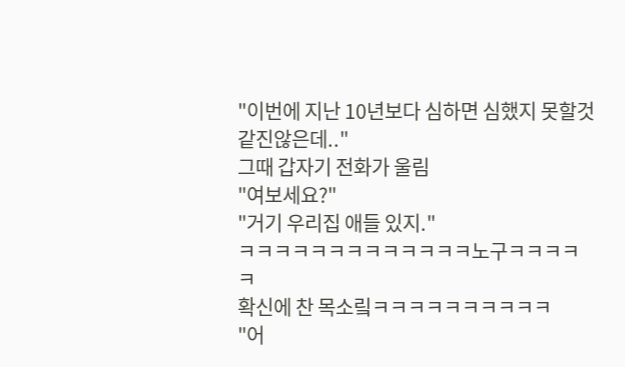"이번에 지난 10년보다 심하면 심했지 못할것같진않은데.."
그때 갑자기 전화가 울림
"여보세요?"
"거기 우리집 애들 있지."
ㅋㅋㅋㅋㅋㅋㅋㅋㅋㅋㅋㅋㅋ노구ㅋㅋㅋㅋㅋ
확신에 찬 목소맄ㅋㅋㅋㅋㅋㅋㅋㅋㅋㅋ
"어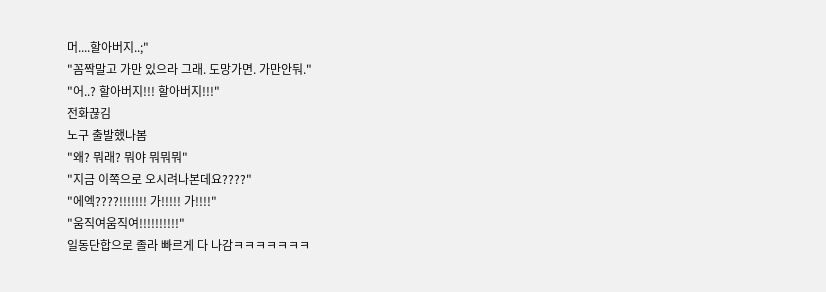머....할아버지..;"
"꼼짝말고 가만 있으라 그래. 도망가면. 가만안둬."
"어..? 할아버지!!! 할아버지!!!"
전화끊김
노구 출발했나봄
"왜? 뭐래? 뭐야 뭐뭐뭐"
"지금 이쪽으로 오시려나본데요????"
"에엑????!!!!!!! 가!!!!! 가!!!!"
"움직여움직여!!!!!!!!!!"
일동단합으로 졸라 빠르게 다 나감ㅋㅋㅋㅋㅋㅋㅋ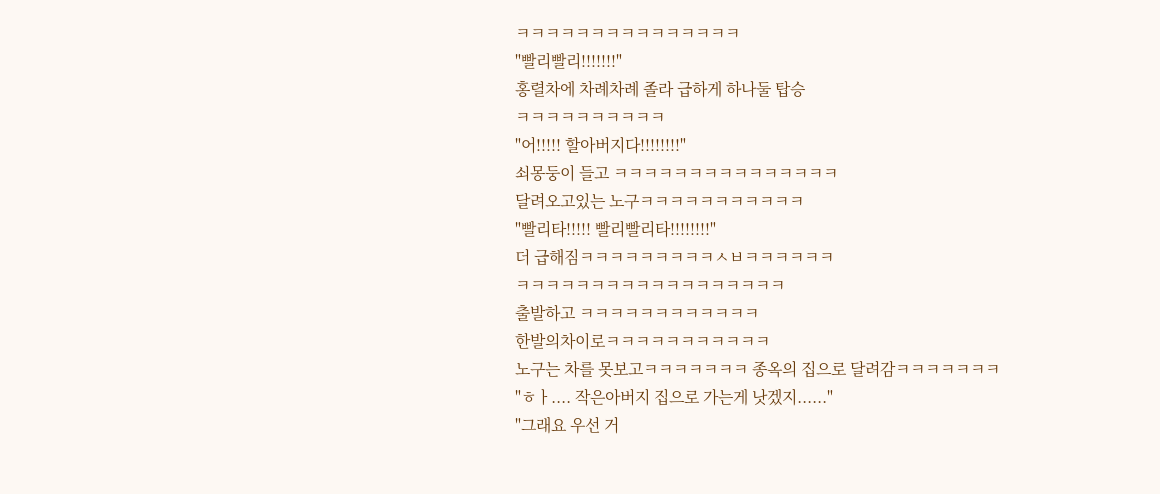ㅋㅋㅋㅋㅋㅋㅋㅋㅋㅋㅋㅋㅋㅋㅋ
"빨리빨리!!!!!!!"
홍렬차에 차례차례 졸라 급하게 하나둘 탑승
ㅋㅋㅋㅋㅋㅋㅋㅋㅋㅋ
"어!!!!! 할아버지다!!!!!!!!"
쇠몽둥이 들고 ㅋㅋㅋㅋㅋㅋㅋㅋㅋㅋㅋㅋㅋㅋㅋ
달려오고있는 노구ㅋㅋㅋㅋㅋㅋㅋㅋㅋㅋㅋ
"빨리타!!!!! 빨리빨리타!!!!!!!!"
더 급해짐ㅋㅋㅋㅋㅋㅋㅋㅋㅋㅅㅂㅋㅋㅋㅋㅋㅋ
ㅋㅋㅋㅋㅋㅋㅋㅋㅋㅋㅋㅋㅋㅋㅋㅋㅋㅋ
출발하고 ㅋㅋㅋㅋㅋㅋㅋㅋㅋㅋㅋㅋ
한발의차이로ㅋㅋㅋㅋㅋㅋㅋㅋㅋㅋㅋ
노구는 차를 못보고ㅋㅋㅋㅋㅋㅋㅋ 종옥의 집으로 달려감ㅋㅋㅋㅋㅋㅋㅋ
"ㅎㅏ.... 작은아버지 집으로 가는게 낫겠지......"
"그래요 우선 거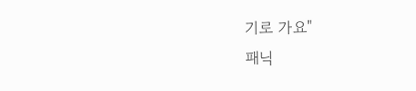기로 가요"
패닉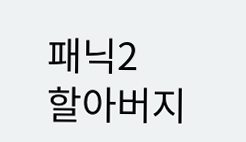패닉2
할아버지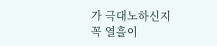가 극대노하신지
꼭 열흘이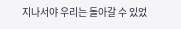지나서야 우리는 돌아갈 수 있었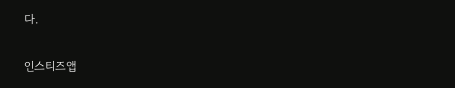다.

인스티즈앱